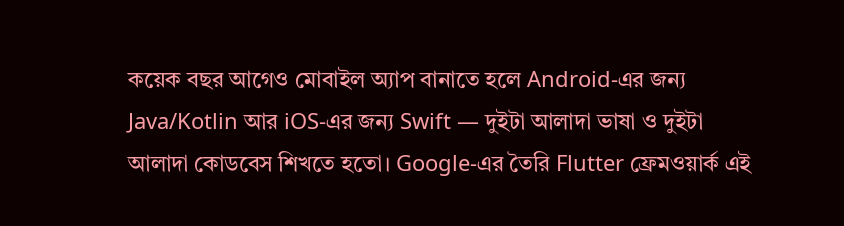কয়েক বছর আগেও মোবাইল অ্যাপ বানাতে হলে Android-এর জন্য Java/Kotlin আর iOS-এর জন্য Swift — দুইটা আলাদা ভাষা ও দুইটা আলাদা কোডবেস শিখতে হতো। Google-এর তৈরি Flutter ফ্রেমওয়ার্ক এই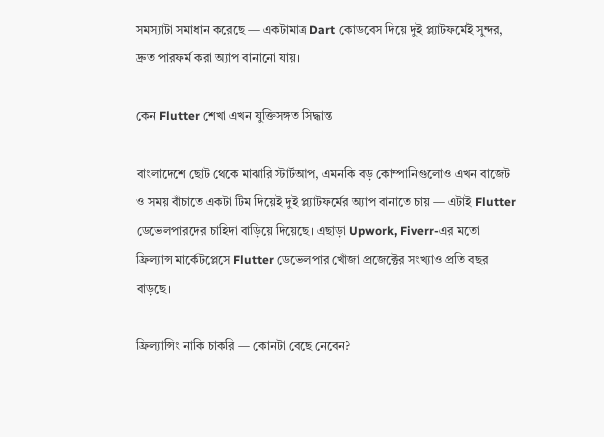সমস্যাটা সমাধান করেছে — একটামাত্র Dart কোডবেস দিয়ে দুই প্ল্যাটফর্মেই সুন্দর, দ্রুত পারফর্ম করা অ্যাপ বানানো যায়।

কেন Flutter শেখা এখন যুক্তিসঙ্গত সিদ্ধান্ত

বাংলাদেশে ছোট থেকে মাঝারি স্টার্টআপ, এমনকি বড় কোম্পানিগুলোও এখন বাজেট ও সময় বাঁচাতে একটা টিম দিয়েই দুই প্ল্যাটফর্মের অ্যাপ বানাতে চায় — এটাই Flutter ডেভেলপারদের চাহিদা বাড়িয়ে দিয়েছে। এছাড়া Upwork, Fiverr-এর মতো ফ্রিল্যান্স মার্কেটপ্লেসে Flutter ডেভেলপার খোঁজা প্রজেক্টের সংখ্যাও প্রতি বছর বাড়ছে।

ফ্রিল্যান্সিং নাকি চাকরি — কোনটা বেছে নেবেন?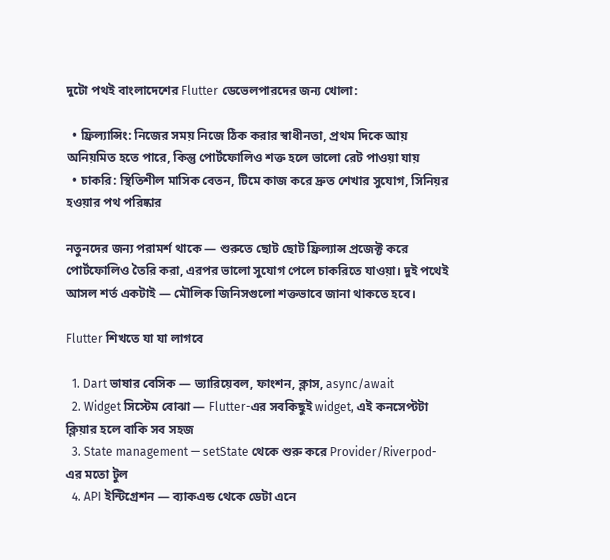দুটো পথই বাংলাদেশের Flutter ডেভেলপারদের জন্য খোলা:

  • ফ্রিল্যান্সিং: নিজের সময় নিজে ঠিক করার স্বাধীনতা, প্রথম দিকে আয় অনিয়মিত হতে পারে, কিন্তু পোর্টফোলিও শক্ত হলে ভালো রেট পাওয়া যায়
  • চাকরি: স্থিতিশীল মাসিক বেতন, টিমে কাজ করে দ্রুত শেখার সুযোগ, সিনিয়র হওয়ার পথ পরিষ্কার

নতুনদের জন্য পরামর্শ থাকে — শুরুতে ছোট ছোট ফ্রিল্যান্স প্রজেক্ট করে পোর্টফোলিও তৈরি করা, এরপর ভালো সুযোগ পেলে চাকরিতে যাওয়া। দুই পথেই আসল শর্ত একটাই — মৌলিক জিনিসগুলো শক্তভাবে জানা থাকতে হবে।

Flutter শিখতে যা যা লাগবে

  1. Dart ভাষার বেসিক — ভ্যারিয়েবল, ফাংশন, ক্লাস, async/await
  2. Widget সিস্টেম বোঝা — Flutter-এর সবকিছুই widget, এই কনসেপ্টটা ক্লিয়ার হলে বাকি সব সহজ
  3. State management — setState থেকে শুরু করে Provider/Riverpod-এর মতো টুল
  4. API ইন্টিগ্রেশন — ব্যাকএন্ড থেকে ডেটা এনে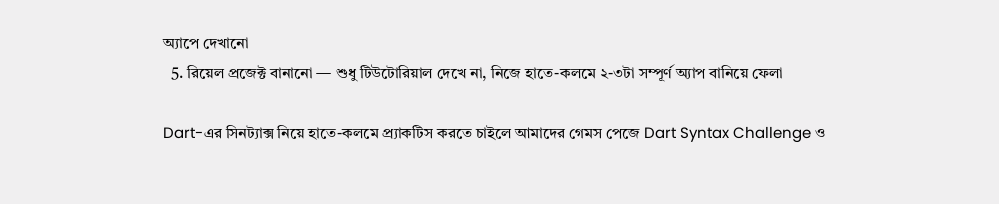অ্যাপে দেখানো
  5. রিয়েল প্রজেক্ট বানানো — শুধু টিউটোরিয়াল দেখে না, নিজে হাতে-কলমে ২-৩টা সম্পূর্ণ অ্যাপ বানিয়ে ফেলা

Dart-এর সিনট্যাক্স নিয়ে হাতে-কলমে প্র্যাকটিস করতে চাইলে আমাদের গেমস পেজে Dart Syntax Challenge ও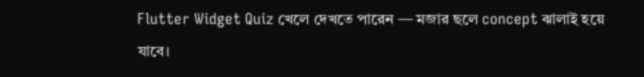Flutter Widget Quiz খেলে দেখতে পারেন — মজার ছলে concept ঝালাই হয়ে যাবে।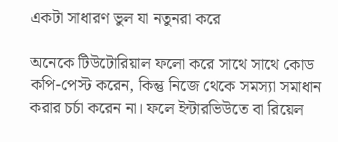একটা সাধারণ ভুল যা নতুনরা করে

অনেকে টিউটোরিয়াল ফলো করে সাথে সাথে কোড কপি-পেস্ট করেন, কিন্তু নিজে থেকে সমস্যা সমাধান করার চর্চা করেন না। ফলে ইন্টারভিউতে বা রিয়েল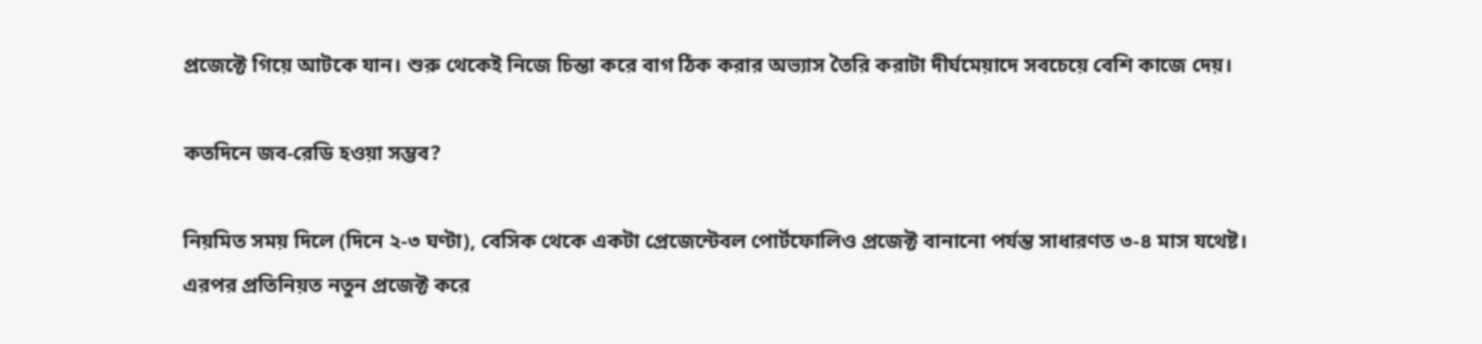প্রজেক্টে গিয়ে আটকে যান। শুরু থেকেই নিজে চিন্তা করে বাগ ঠিক করার অভ্যাস তৈরি করাটা দীর্ঘমেয়াদে সবচেয়ে বেশি কাজে দেয়।

কতদিনে জব-রেডি হওয়া সম্ভব?

নিয়মিত সময় দিলে (দিনে ২-৩ ঘণ্টা), বেসিক থেকে একটা প্রেজেন্টেবল পোর্টফোলিও প্রজেক্ট বানানো পর্যন্ত সাধারণত ৩-৪ মাস যথেষ্ট। এরপর প্রতিনিয়ত নতুন প্রজেক্ট করে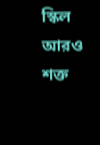স্কিল আরও শক্ত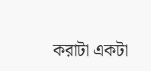করাটা একটা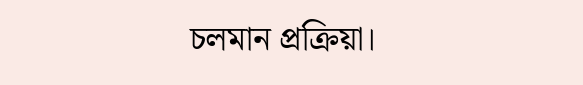চলমান প্রক্রিয়া।